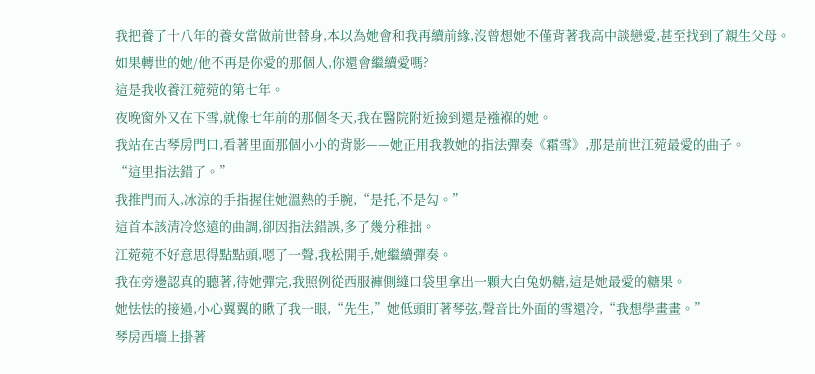我把養了十八年的養女當做前世替身,本以為她會和我再續前緣,沒曾想她不僅背著我高中談戀愛,甚至找到了親生父母。
如果轉世的她/他不再是你愛的那個人,你還會繼續愛嗎?
這是我收養江菀菀的第七年。
夜晚窗外又在下雪,就像七年前的那個冬天,我在醫院附近撿到還是襁褓的她。
我站在古琴房門口,看著里面那個小小的背影——她正用我教她的指法彈奏《霜雪》,那是前世江菀最愛的曲子。
“這里指法錯了。”
我推門而入,冰涼的手指握住她溫熱的手腕,“是托,不是勾。”
這首本該清冷悠遠的曲調,卻因指法錯誤,多了幾分稚拙。
江菀菀不好意思得點點頭,嗯了一聲,我松開手,她繼續彈奏。
我在旁邊認真的聽著,待她彈完,我照例從西服褲側縫口袋里拿出一顆大白兔奶糖,這是她最愛的糖果。
她怯怯的接過,小心翼翼的瞅了我一眼,“先生,”她低頭盯著琴弦,聲音比外面的雪還冷,“我想學畫畫。”
琴房西墻上掛著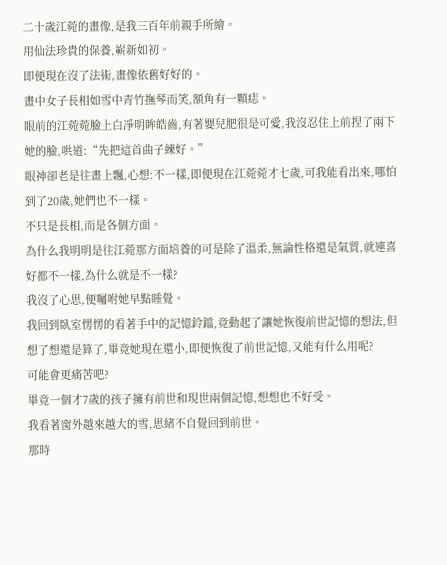二十歲江菀的畫像,是我三百年前親手所繪。
用仙法珍貴的保養,嶄新如初。
即便現在沒了法術,畫像依舊好好的。
畫中女子長相如雪中青竹撫琴而笑,額角有一顆痣。
眼前的江菀菀臉上白凈明眸皓齒,有著嬰兒肥很是可愛,我沒忍住上前捏了兩下她的臉,哄道:“先把這首曲子練好。”
眼神卻老是往畫上飄,心想:不一樣,即便現在江菀菀才七歲,可我能看出來,哪怕到了20歲,她們也不一樣。
不只是長相,而是各個方面。
為什么我明明是往江菀那方面培養的可是除了溫柔,無論性格還是氣質,就連喜好都不一樣,為什么就是不一樣?
我沒了心思,便囑咐她早點睡覺。
我回到臥室愣愣的看著手中的記憶鈴鐺,竟動起了讓她恢復前世記憶的想法,但想了想還是算了,畢竟她現在還小,即便恢復了前世記憶,又能有什么用呢?
可能會更痛苦吧?
畢竟一個才7歲的孩子擁有前世和現世兩個記憶,想想也不好受。
我看著窗外越來越大的雪,思緒不自覺回到前世。
那時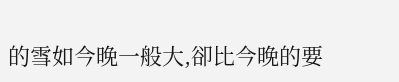的雪如今晚一般大,卻比今晚的要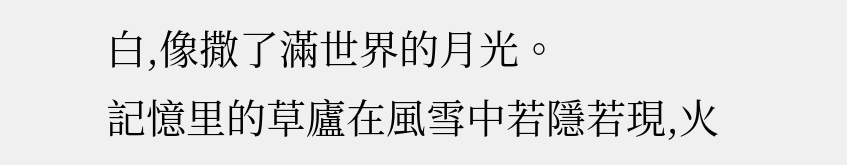白,像撒了滿世界的月光。
記憶里的草廬在風雪中若隱若現,火